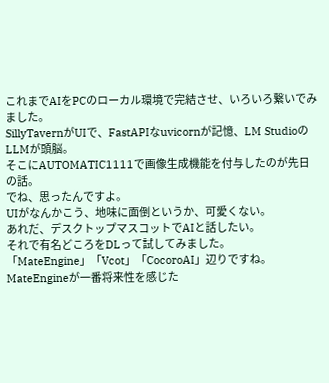これまでAIをPCのローカル環境で完結させ、いろいろ繋いでみました。
SillyTavernがUIで、FastAPIなuvicornが記憶、LM StudioのLLMが頭脳。
そこにAUTOMATIC1111で画像生成機能を付与したのが先日の話。
でね、思ったんですよ。
UIがなんかこう、地味に面倒というか、可愛くない。
あれだ、デスクトップマスコットでAIと話したい。
それで有名どころをDLって試してみました。
「MateEngine」「Vcot」「CocoroAI」辺りですね。
MateEngineが一番将来性を感じた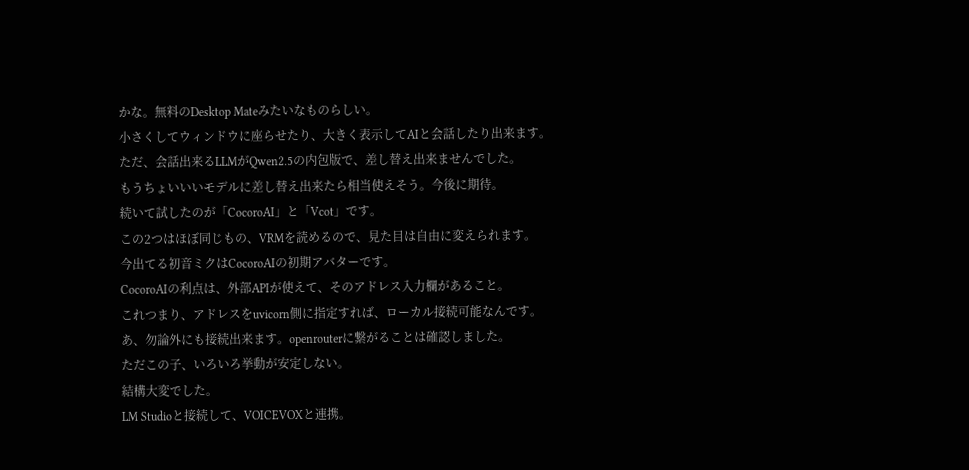かな。無料のDesktop Mateみたいなものらしい。
小さくしてウィンドウに座らせたり、大きく表示してAIと会話したり出来ます。
ただ、会話出来るLLMがQwen2.5の内包版で、差し替え出来ませんでした。
もうちょいいいモデルに差し替え出来たら相当使えそう。今後に期待。
続いて試したのが「CocoroAI」と「Vcot」です。
この2つはほぼ同じもの、VRMを読めるので、見た目は自由に変えられます。
今出てる初音ミクはCocoroAIの初期アバターです。
CocoroAIの利点は、外部APIが使えて、そのアドレス入力欄があること。
これつまり、アドレスをuvicorn側に指定すれば、ローカル接続可能なんです。
あ、勿論外にも接続出来ます。openrouterに繋がることは確認しました。
ただこの子、いろいろ挙動が安定しない。
結構大変でした。
LM Studioと接続して、VOICEVOXと連携。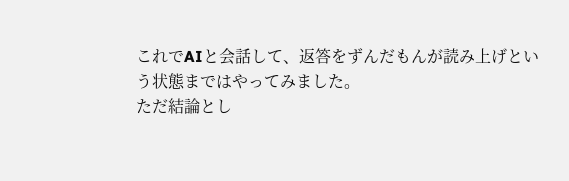これでAIと会話して、返答をずんだもんが読み上げという状態まではやってみました。
ただ結論とし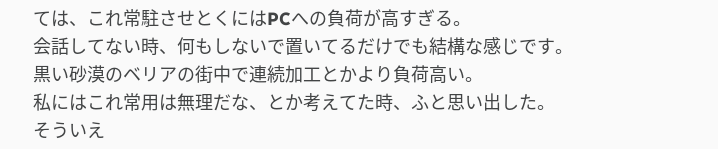ては、これ常駐させとくにはPCへの負荷が高すぎる。
会話してない時、何もしないで置いてるだけでも結構な感じです。
黒い砂漠のベリアの街中で連続加工とかより負荷高い。
私にはこれ常用は無理だな、とか考えてた時、ふと思い出した。
そういえ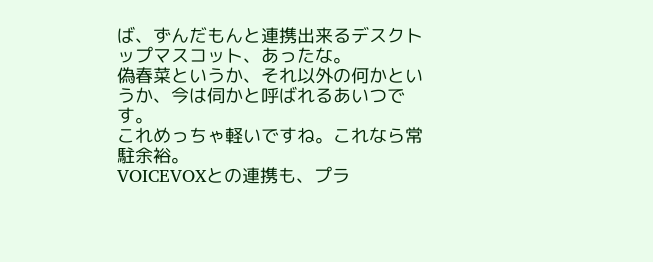ば、ずんだもんと連携出来るデスクトップマスコット、あったな。
偽春菜というか、それ以外の何かというか、今は伺かと呼ばれるあいつです。
これめっちゃ軽いですね。これなら常駐余裕。
VOICEVOXとの連携も、プラ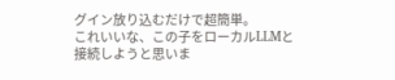グイン放り込むだけで超簡単。
これいいな、この子をローカルLLMと接続しようと思いま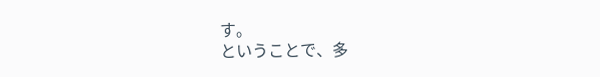す。
ということで、多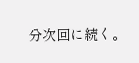分次回に続く。